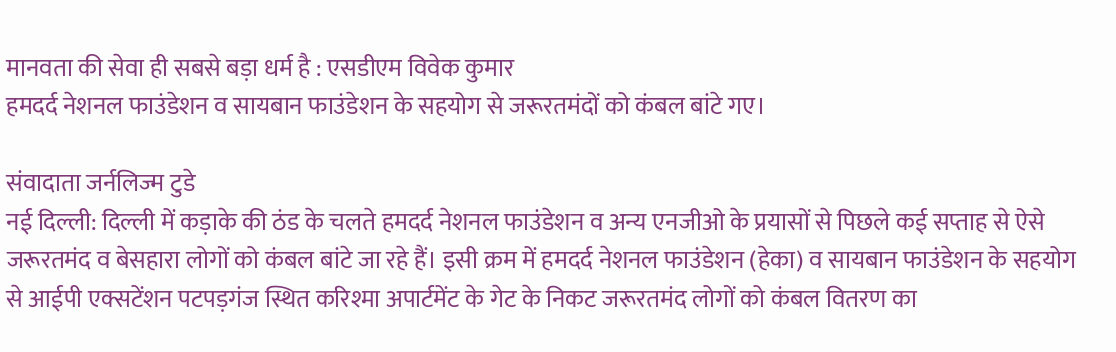मानवता की सेवा ही सबसे बड़ा धर्म है : एसडीएम विवेक कुमार
हमदर्द नेशनल फाउंडेशन व सायबान फाउंडेशन के सहयोग से जरूरतमंदों को कंबल बांटे गए।

संवादाता जर्नलिज्म टुडे
नई दिल्ली: दिल्ली में कड़ाके की ठंड के चलते हमदर्द नेशनल फाउंडेशन व अन्य एनजीओ के प्रयासों से पिछले कई सप्ताह से ऐसे जरूरतमंद व बेसहारा लोगों को कंबल बांटे जा रहे हैं। इसी क्रम में हमदर्द नेशनल फाउंडेशन (हेका) व सायबान फाउंडेशन के सहयोग से आईपी एक्सटेंशन पटपड़गंज स्थित करिश्मा अपार्टमेंट के गेट के निकट जरूरतमंद लोगों को कंबल वितरण का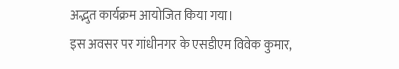अद्भुत कार्यक्रम आयोजित किया गया।
इस अवसर पर गांधीनगर के एसडीएम विवेक कुमार,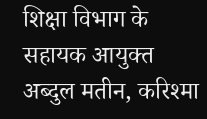शिक्षा विभाग के सहायक आयुक्त अब्दुल मतीन, करिश्मा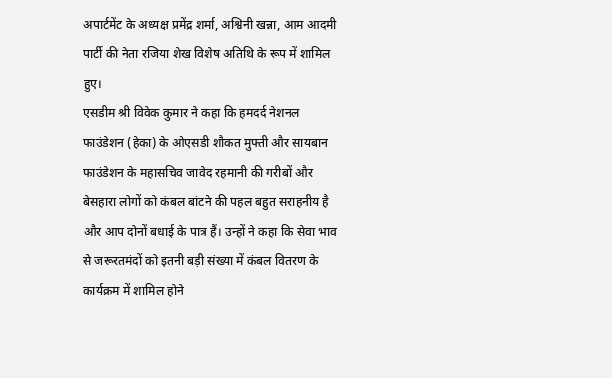अपार्टमेंट के अध्यक्ष प्रमेंद्र शर्मा, अश्विनी खन्ना, आम आदमी पार्टी की नेता रजिया शेख विशेष अतिथि के रूप में शामिल हुए।
एसडीम श्री विवेक कुमार ने कहा कि हमदर्द नेशनल फाउंडेशन (हेका) के ओएसडी शौकत मुफ्ती और सायबान फाउंडेशन के महासचिव जावेद रहमानी की गरीबों और बेसहारा लोगों को कंबल बांटने की पहल बहुत सराहनीय है और आप दोनों बधाई के पात्र हैं। उन्हों ने कहा कि सेवा भाव से जरूरतमंदों को इतनी बड़ी संख्या में कंबल वितरण के कार्यक्रम में शामिल होने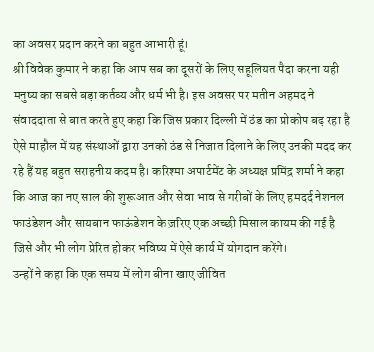का अवसर प्रदान करने का बहुत आभारी हूं।
श्री विवेक कुमार ने कहा कि आप सब का दूसरों के लिए सहूलियत पैदा करना यही मनुष्य का सबसे बड़ा कर्तव्य और धर्म भी है। इस अवसर पर मतीन अहमद ने संवाददाता से बात करते हुए कहा कि जिस प्रकार दिल्ली में ठंड का प्रोकोप बढ़ रहा है ऐसे माहौल में यह संस्थाओं द्वारा उनको ठंड से निजात दिलाने के लिए उनकी मदद कर रहे हैं यह बहुत सराहनीय कदम है। करिश्मा अपार्टमेंट के अध्यक्ष प्रमिंद्र शर्मा ने कहा कि आज का नए साल की शुरूआत और सेवा भाव से गरीबों के लिए हमदर्द नेशनल फाउंडेशन और सायबान फाऊंडेशन के ज़रिए एक अच्छी मिसाल कायम की गई है जिसे और भी लोग प्रेरित होकर भविष्य में ऐसे कार्य में योगदान करेंगे।
उन्हों ने कहा कि एक समय में लोग बीना खाए जीवित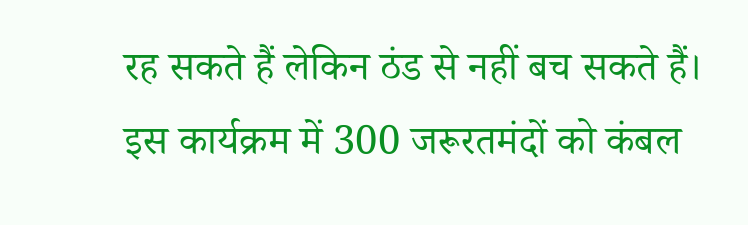रह सकते हैं लेकिन ठंड से नहीं बच सकते हैं। इस कार्यक्रम में 300 जरूरतमंदों को कंबल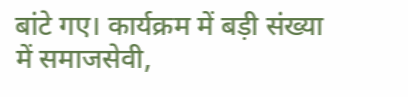बांटे गए। कार्यक्रम में बड़ी संख्या में समाजसेवी,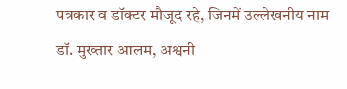पत्रकार व डॉक्टर मौजूद रहे, जिनमें उल्लेखनीय नाम डॉ. मुख्तार आलम, अश्वनी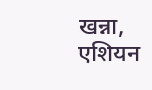खन्ना, एशियन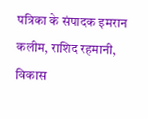पत्रिका के संपादक इमरान कलीम, राशिद रहमानी, विकास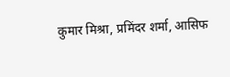कुमार मिश्रा, प्रमिंदर शर्मा, आसिफ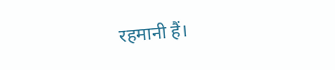रहमानी हैं।